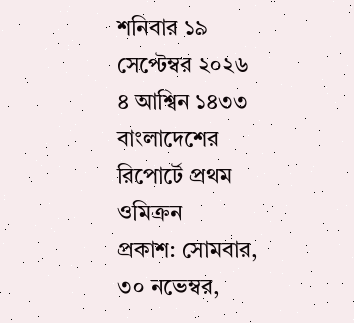শনিবার ১৯ সেপ্টেম্বর ২০২৬
৪ আশ্বিন ১৪৩৩
বাংলাদেশের রিপোর্টে প্রথম ওমিক্রন
প্রকাশ: সোমবার, ৩০ নভেম্বর,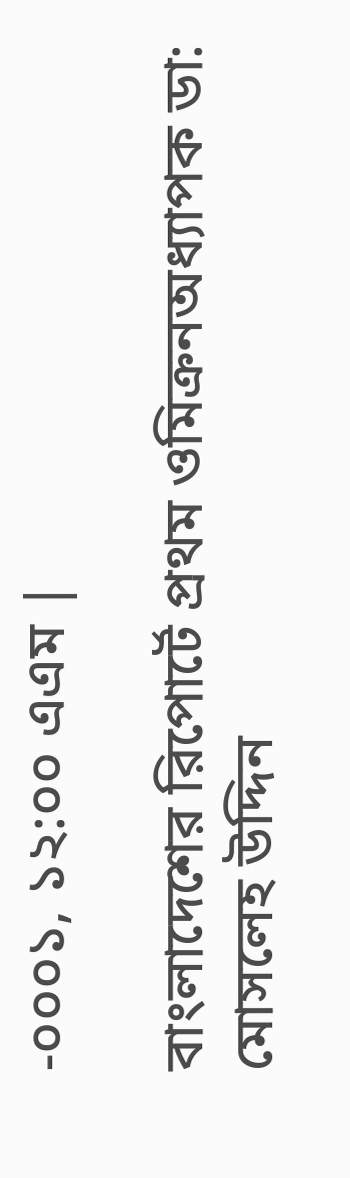-০০০১, ১২:০০ এএম |

বাংলাদেশের রিপোর্টে প্রথম ওমিক্রনঅধ্যাপক ডা: মোসলেহ উদ্দিন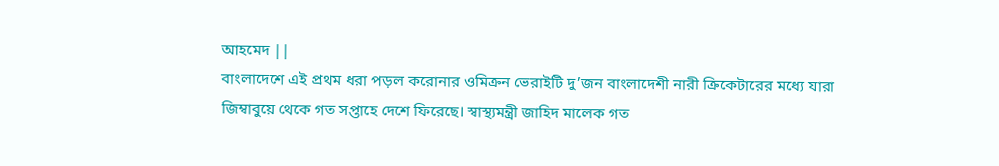আহমেদ ||
বাংলাদেশে এই প্রথম ধরা পড়ল করোনার ওমিক্রন ভেরাইটি দু’জন বাংলাদেশী নারী ক্রিকেটারের মধ্যে যারা জিম্বাবুয়ে থেকে গত সপ্তাহে দেশে ফিরেছে। স্বাস্থ্যমন্ত্রী জাহিদ মালেক গত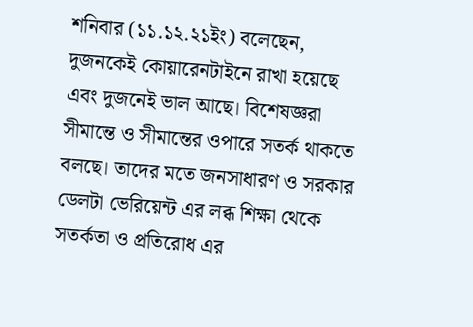শনিবার (১১.১২.২১ইং) বলেছেন, দুজনকেই কোয়ারেনটাইনে রাখা হয়েছে এবং দুজনেই ভাল আছে। বিশেষজ্ঞরা সীমান্তে ও সীমান্তের ওপারে সতর্ক থাকতে বলছে। তাদের মতে জনসাধারণ ও সরকার ডেলটা ভেরিয়েন্ট এর লব্ধ শিক্ষা থেকে সতর্কতা ও প্রতিরোধ এর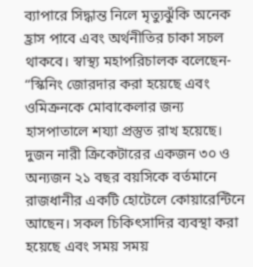ব্যাপারে সিদ্ধান্ত নিলে মৃত্যুঝুঁকি অনেক হ্রাস পাবে এবং অর্থনীতির চাকা সচল থাকবে। স্বাস্থ্য মহাপরিচালক বলেছেন- “স্কিনিং জোরদার করা হয়েছে এবং ওমিক্রনকে মোবাকেলার জন্য হাসপাতালে শয্যা প্রস্তুত রাখ হয়েছে। দুজন নারী ক্রিকেটারের একজন ৩০ ও অন্যজন ২১ বছর বয়সিকে বর্তমানে রাজধানীর একটি হোটেলে কোয়ারেন্টিনে আছেন। সকল চিকিৎসাদির ব্যবস্থা করা হয়েছে এবং সময় সময়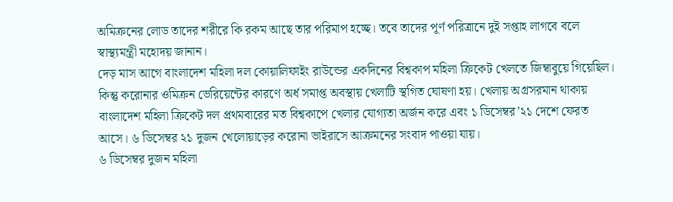অমিক্রনের লোড তাদের শরীরে কি রকম আছে তার পরিমাপ হচ্ছে। তবে তাদের পূর্ণ পরিত্রানে দুই সপ্তাহ লাগবে বলে স্বাস্থ্যমন্ত্রী মহোদয় জানান।
দেড় মাস আগে বাংলাদেশ মহিলা দল কোয়ালিফাইং রাউন্ডের একদিনের বিশ্বকাপ মহিলা ক্রিকেট খেলতে জিম্বাবুয়ে গিয়েছিল। কিন্তু করোনার ওমিক্রন ভেরিয়েন্টের কারণে অর্ধ সমাপ্ত অবস্থায় খেলাটি স্থগিত ঘোষণা হয়। খেলায় অগ্রসরমান থাকায় বাংলাদেশ মহিলা ক্রিকেট দল প্রথমবারের মত বিশ্বকাপে খেলার যোগ্যতা অর্জন করে এবং ১ ডিসেম্বর’২১ দেশে ফেরত আসে। ৬ ডিসেম্বর ২১ দুজন খেলোয়াড়ের করোনা ভাইরাসে আক্রমনের সংবাদ পাওয়া যায়।
৬ ডিসেম্বর দুজন মহিলা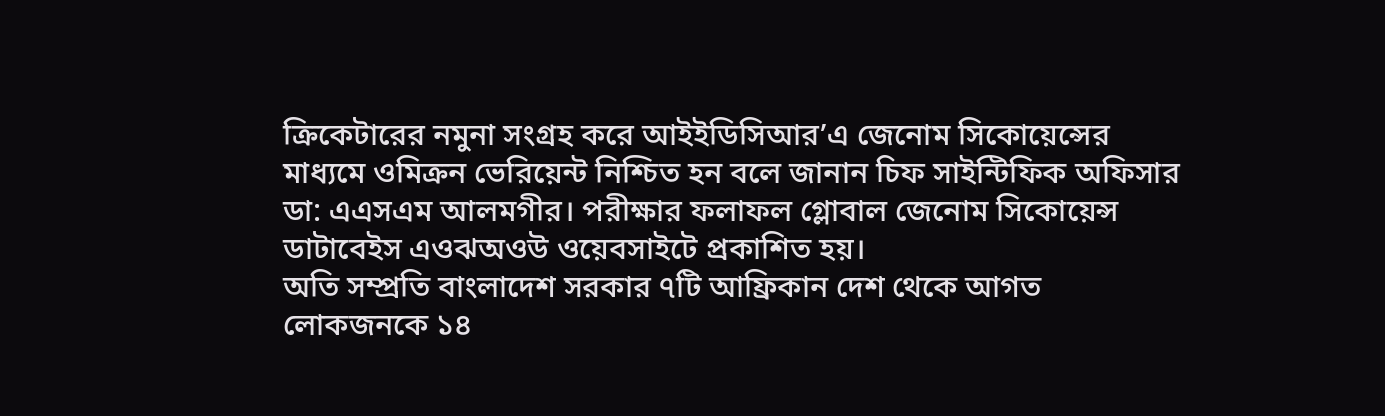ক্রিকেটারের নমুনা সংগ্রহ করে আইইডিসিআর’এ জেনোম সিকোয়েন্সের মাধ্যমে ওমিক্রন ভেরিয়েন্ট নিশ্চিত হন বলে জানান চিফ সাইন্টিফিক অফিসার ডা: এএসএম আলমগীর। পরীক্ষার ফলাফল গ্লোবাল জেনোম সিকোয়েন্স ডাটাবেইস এওঝঅওউ ওয়েবসাইটে প্রকাশিত হয়।
অতি সম্প্রতি বাংলাদেশ সরকার ৭টি আফ্রিকান দেশ থেকে আগত লোকজনকে ১৪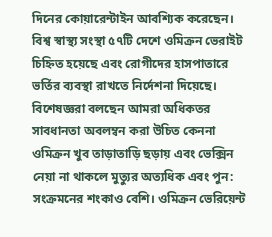দিনের কোয়ারেন্টাইন আবশ্যিক করেছেন। বিশ্ব স্বাস্থ্য সংস্থা ৫৭টি দেশে ওমিক্রন ভেরাইট চিহ্নিত হয়েছে এবং রোগীদের হাসপাতারে ভর্তির ব্যবস্থা রাখতে নির্দেশনা দিয়েছে। বিশেষজ্ঞরা বলছেন আমরা অধিকতর সাবধানতা অবলম্বন করা উচিত কেননা ওমিক্রন খুব তাড়াতাড়ি ছড়ায় এবং ভেক্সিন নেয়া না থাকলে মুত্যুর অত্যধিক এবং পুন: সংক্রমনের শংকাও বেশি। ওমিক্রন ভেরিয়েন্ট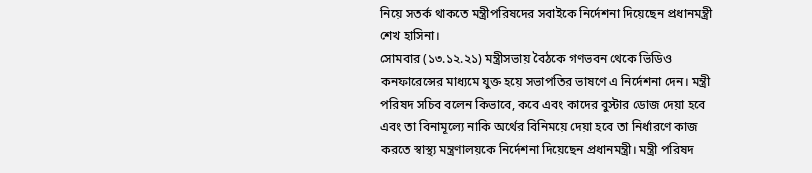নিয়ে সতর্ক থাকতে মন্ত্রীপরিষদের সবাইকে নির্দেশনা দিয়েছেন প্রধানমন্ত্রী শেখ হাসিনা।
সোমবার (১৩.১২.২১) মন্ত্রীসভায় বৈঠকে গণভবন থেকে ভিডিও কনফারেন্সের মাধ্যমে যুক্ত হয়ে সভাপতির ভাষণে এ নির্দেশনা দেন। মন্ত্রী পরিষদ সচিব বলেন কিভাবে, কবে এবং কাদের বুস্টার ডোজ দেয়া হবে এবং তা বিনামূল্যে নাকি অর্থের বিনিময়ে দেয়া হবে তা নির্ধারণে কাজ করতে স্বাস্থ্য মন্ত্রণালয়কে নির্দেশনা দিয়েছেন প্রধানমন্ত্রী। মন্ত্রী পরিষদ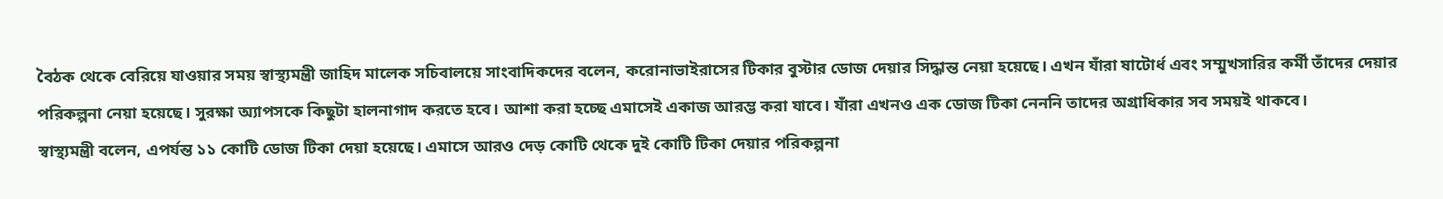বৈঠক থেকে বেরিয়ে যাওয়ার সময় স্বাস্থ্যমন্ত্রী জাহিদ মালেক সচিবালয়ে সাংবাদিকদের বলেন, করোনাভাইরাসের টিকার বুস্টার ডোজ দেয়ার সিদ্ধান্ত নেয়া হয়েছে। এখন যাঁরা ষাটোর্ধ এবং সম্মুখসারির কর্মী তাঁদের দেয়ার পরিকল্পনা নেয়া হয়েছে। সুরক্ষা অ্যাপসকে কিছুটা হালনাগাদ করতে হবে। আশা করা হচ্ছে এমাসেই একাজ আরম্ভ করা যাবে। যাঁরা এখনও এক ডোজ টিকা নেননি তাদের অগ্রাধিকার সব সময়ই থাকবে।
স্বাস্থ্যমন্ত্রী বলেন, এপর্যন্ত ১১ কোটি ডোজ টিকা দেয়া হয়েছে। এমাসে আরও দেড় কোটি থেকে দুই কোটি টিকা দেয়ার পরিকল্পনা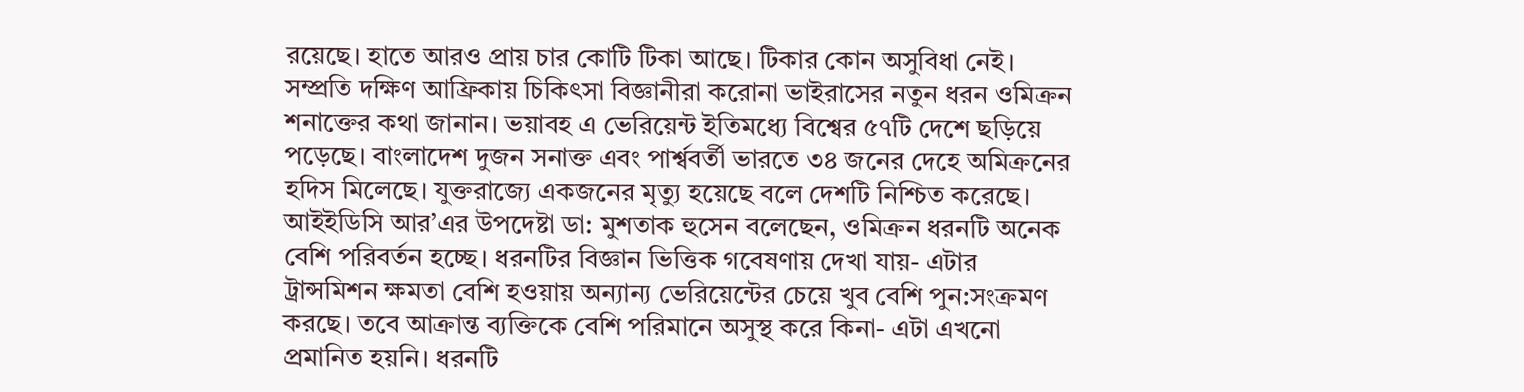রয়েছে। হাতে আরও প্রায় চার কোটি টিকা আছে। টিকার কোন অসুবিধা নেই।
সম্প্রতি দক্ষিণ আফ্রিকায় চিকিৎসা বিজ্ঞানীরা করোনা ভাইরাসের নতুন ধরন ওমিক্রন শনাক্তের কথা জানান। ভয়াবহ এ ভেরিয়েন্ট ইতিমধ্যে বিশ্বের ৫৭টি দেশে ছড়িয়ে পড়েছে। বাংলাদেশ দুজন সনাক্ত এবং পার্শ্ববর্তী ভারতে ৩৪ জনের দেহে অমিক্রনের হদিস মিলেছে। যুক্তরাজ্যে একজনের মৃত্যু হয়েছে বলে দেশটি নিশ্চিত করেছে। আইইডিসি আর’এর উপদেষ্টা ডা: মুশতাক হুসেন বলেছেন, ওমিক্রন ধরনটি অনেক বেশি পরিবর্তন হচ্ছে। ধরনটির বিজ্ঞান ভিত্তিক গবেষণায় দেখা যায়- এটার ট্রান্সমিশন ক্ষমতা বেশি হওয়ায় অন্যান্য ভেরিয়েন্টের চেয়ে খুব বেশি পুন:সংক্রমণ করছে। তবে আক্রান্ত ব্যক্তিকে বেশি পরিমানে অসুস্থ করে কিনা- এটা এখনো প্রমানিত হয়নি। ধরনটি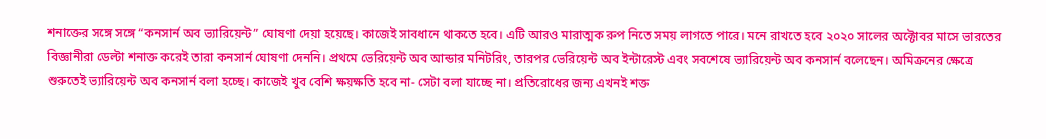শনাক্তের সঙ্গে সঙ্গে “কনসার্ন অব ভ্যারিয়েন্ট” ঘোষণা দেয়া হয়েছে। কাজেই সাবধানে থাকতে হবে। এটি আরও মারাত্মক রুপ নিতে সময় লাগতে পারে। মনে রাখতে হবে ২০২০ সালের অক্টোবর মাসে ভারতের বিজ্ঞানীরা ডেল্টা শনাক্ত করেই তারা কনসার্ন ঘোষণা দেননি। প্রথমে ভেরিয়েন্ট অব আন্ডার মনিটরিং, তারপর ভেরিয়েন্ট অব ইন্টারেস্ট এবং সবশেষে ভ্যারিয়েন্ট অব কনসার্ন বলেছেন। অমিক্রনের ক্ষেত্রে শুরুতেই ভ্যারিয়েন্ট অব কনসার্ন বলা হচ্ছে। কাজেই খুব বেশি ক্ষয়ক্ষতি হবে না- সেটা বলা যাচ্ছে না। প্রতিরোধের জন্য এখনই শক্ত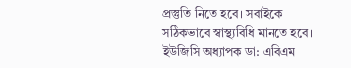প্রস্তুতি নিতে হবে। সবাইকে সঠিকভাবে স্বাস্থ্যবিধি মানতে হবে।
ইউজিসি অধ্যাপক ডা: এবিএম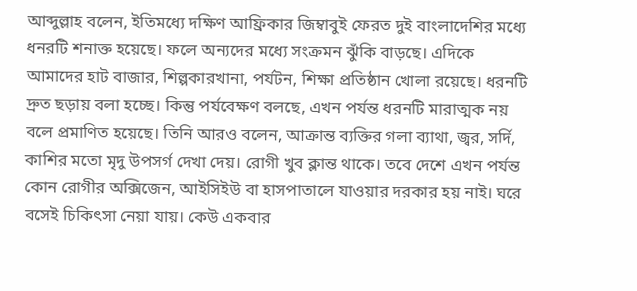আব্দুল্লাহ বলেন, ইতিমধ্যে দক্ষিণ আফ্রিকার জিম্বাবুই ফেরত দুই বাংলাদেশির মধ্যে ধনরটি শনাক্ত হয়েছে। ফলে অন্যদের মধ্যে সংক্রমন ঝুঁকি বাড়ছে। এদিকে আমাদের হাট বাজার, শিল্পকারখানা, পর্যটন, শিক্ষা প্রতিষ্ঠান খোলা রয়েছে। ধরনটি দ্রুত ছড়ায় বলা হচ্ছে। কিন্তু পর্যবেক্ষণ বলছে, এখন পর্যন্ত ধরনটি মারাত্মক নয় বলে প্রমাণিত হয়েছে। তিনি আরও বলেন, আক্রান্ত ব্যক্তির গলা ব্যাথা, জ্বর, সর্দি, কাশির মতো মৃদু উপসর্গ দেখা দেয়। রোগী খুব ক্লান্ত থাকে। তবে দেশে এখন পর্যন্ত কোন রোগীর অক্সিজেন, আইসিইউ বা হাসপাতালে যাওয়ার দরকার হয় নাই। ঘরে বসেই চিকিৎসা নেয়া যায়। কেউ একবার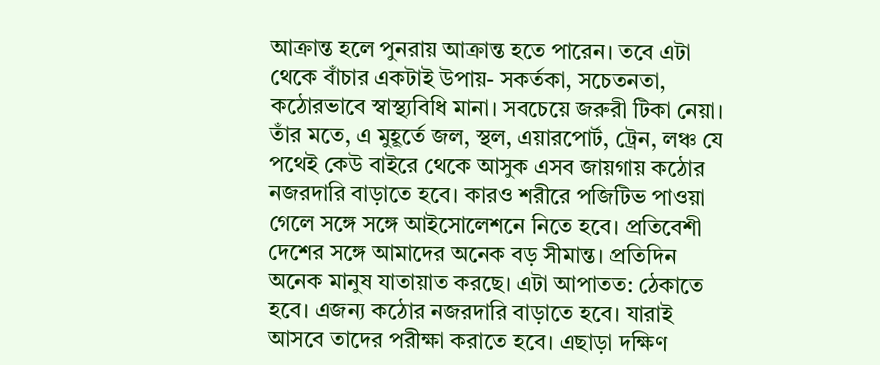আক্রান্ত হলে পুনরায় আক্রান্ত হতে পারেন। তবে এটা থেকে বাঁচার একটাই উপায়- সকর্তকা, সচেতনতা, কঠোরভাবে স্বাস্থ্যবিধি মানা। সবচেয়ে জরুরী টিকা নেয়া। তাঁর মতে, এ মুহূর্তে জল, স্থল, এয়ারপোর্ট, ট্রেন, লঞ্চ যে পথেই কেউ বাইরে থেকে আসুক এসব জায়গায় কঠোর নজরদারি বাড়াতে হবে। কারও শরীরে পজিটিভ পাওয়া গেলে সঙ্গে সঙ্গে আইসোলেশনে নিতে হবে। প্রতিবেশী দেশের সঙ্গে আমাদের অনেক বড় সীমান্ত। প্রতিদিন অনেক মানুষ যাতায়াত করছে। এটা আপাতত: ঠেকাতে হবে। এজন্য কঠোর নজরদারি বাড়াতে হবে। যারাই আসবে তাদের পরীক্ষা করাতে হবে। এছাড়া দক্ষিণ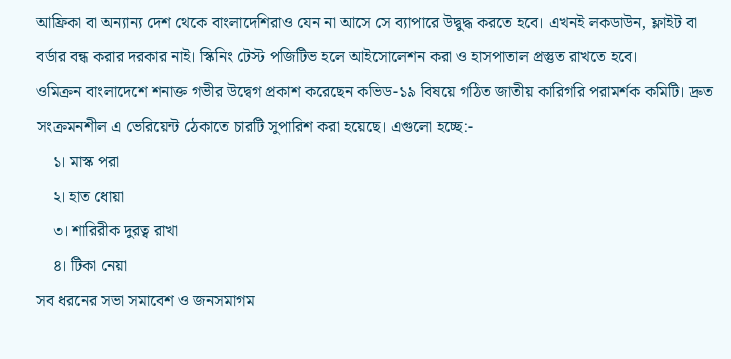আফ্রিকা বা অন্যান্য দেশ থেকে বাংলাদেশিরাও যেন না আসে সে ব্যাপারে উদ্বুদ্ধ করতে হবে। এখনই লকডাউন, ফ্লাইট বা বর্ডার বন্ধ করার দরকার নাই। স্কিনিং টেস্ট পজিটিভ হলে আইসোলেশন করা ও হাসপাতাল প্রস্তুত রাখতে হবে।
ওমিক্রন বাংলাদেশে শনাক্ত গভীর উদ্বেগ প্রকাশ করেছেন কভিড-১৯ বিষয়ে গঠিত জাতীয় কারিগরি পরামর্শক কমিটি। দ্রুত সংক্রমনশীল এ ভেরিয়েন্ট ঠেকাতে চারটি সুপারিশ করা হয়েছে। এগুলো হচ্ছে:-
    ১। মাস্ক পরা
    ২। হাত ধোয়া
    ৩। শারিরীক দুরত্ব রাখা
    ৪। টিকা নেয়া
সব ধরনের সভা সমাবেশ ও জনসমাগম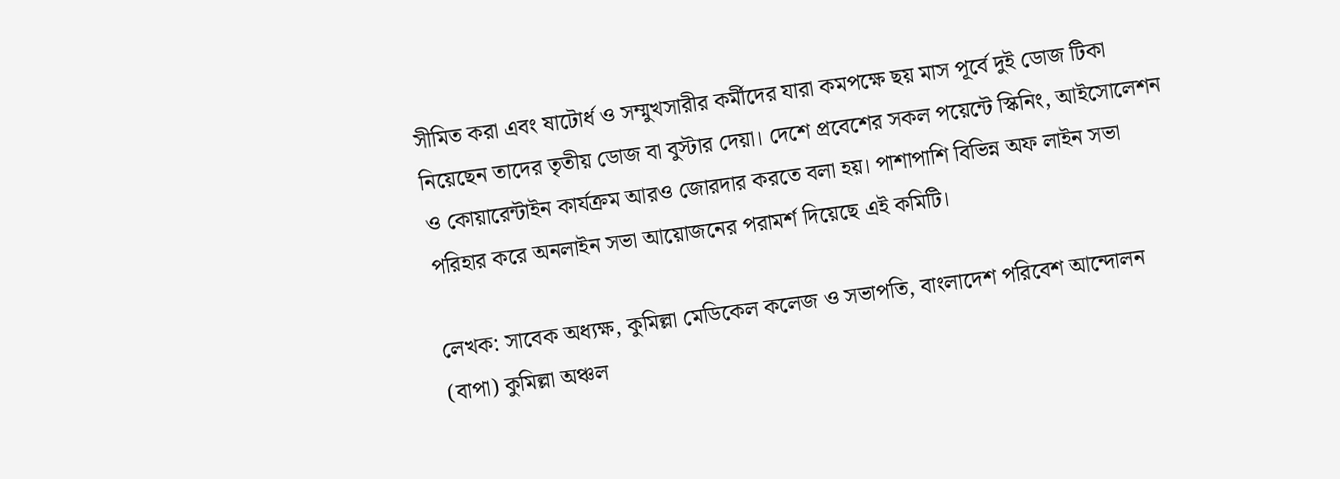সীমিত করা এবং ষাটোর্ধ ও সম্মুখসারীর কর্মীদের যারা কমপক্ষে ছয় মাস পূর্বে দুই ডোজ টিকা নিয়েছেন তাদের তৃতীয় ডোজ বা বুস্টার দেয়া। দেশে প্রবেশের সকল পয়েন্টে স্কিনিং, আইসোলেশন ও কোয়ারেন্টাইন কার্যক্রম আরও জোরদার করতে বলা হয়। পাশাপাশি বিভিন্ন অফ লাইন সভা পরিহার করে অনলাইন সভা আয়োজনের পরামর্শ দিয়েছে এই কমিটি।

লেখক: সাবেক অধ্যক্ষ, কুমিল্লা মেডিকেল কলেজ ও সভাপতি, বাংলাদেশ পরিবেশ আন্দোলন (বাপা) কুমিল্লা অঞ্চল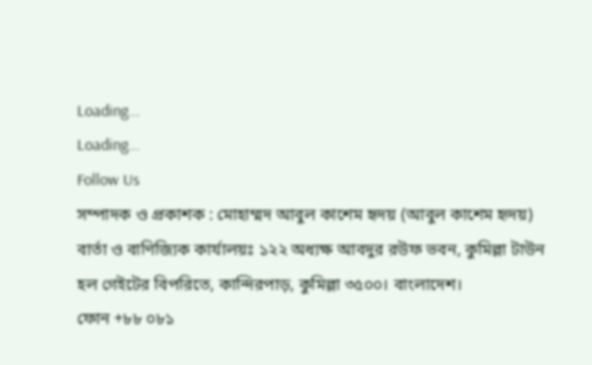Loading...
Loading...
Follow Us
সম্পাদক ও প্রকাশক : মোহাম্মদ আবুল কাশেম হৃদয় (আবুল কাশেম হৃদয়)
বার্তা ও বাণিজ্যিক কার্যালয়ঃ ১২২ অধ্যক্ষ আবদুর রউফ ভবন, কুমিল্লা টাউন হল গেইটের বিপরিতে, কান্দিরপাড়, কুমিল্লা ৩৫০০। বাংলাদেশ।
ফোন +৮৮ ০৮১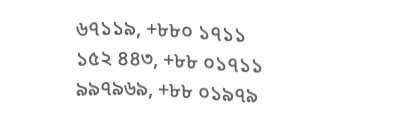৬৭১১৯, +৮৮০ ১৭১১ ১৫২ ৪৪৩, +৮৮ ০১৭১১ ৯৯৭৯৬৯, +৮৮ ০১৯৭৯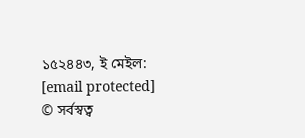১৫২৪৪৩, ই মেইল: [email protected]
© সর্বস্বত্ব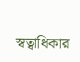স্বত্বাধিকার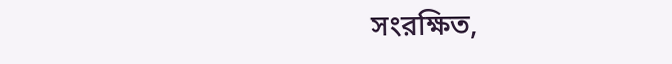সংরক্ষিত,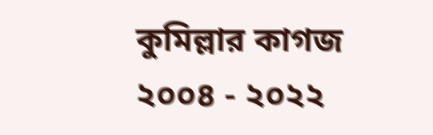কুমিল্লার কাগজ ২০০৪ - ২০২২